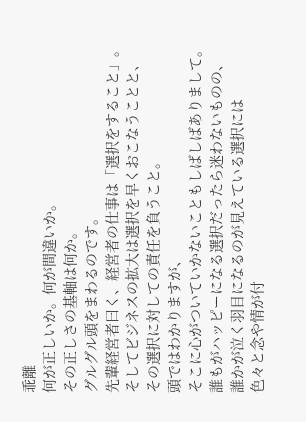乖離
何が正しいか。何が間違いか。
その正しさの基軸は何か。
グルグル頭をまわるのです。
先輩経営者曰く、経営者の仕事は「選択をすること」。
そしてビジネスの拡大は選択を早くおこなうことと、
その選択に対しての責任を負うこと。
頭ではわかりますが、
そこに心がついていかないこともしばしばありまして。
誰もがハッピーになる選択だったら迷わないものの、
誰かが泣く羽目になるのが見えている選択には
色々と念や情が付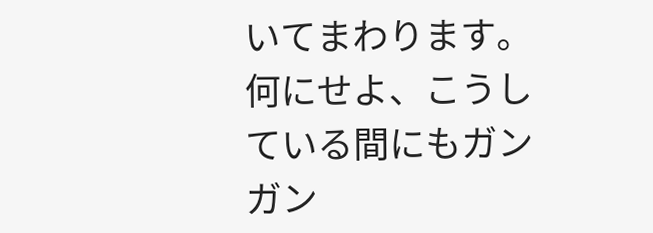いてまわります。
何にせよ、こうしている間にもガンガン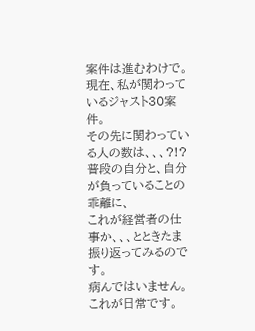案件は進むわけで。
現在、私が関わっているジャスト30案件。
その先に関わっている人の数は、、、?!?
普段の自分と、自分が負っていることの乖離に、
これが経営者の仕事か、、、とときたま振り返ってみるのです。
病んではいません。これが日常です。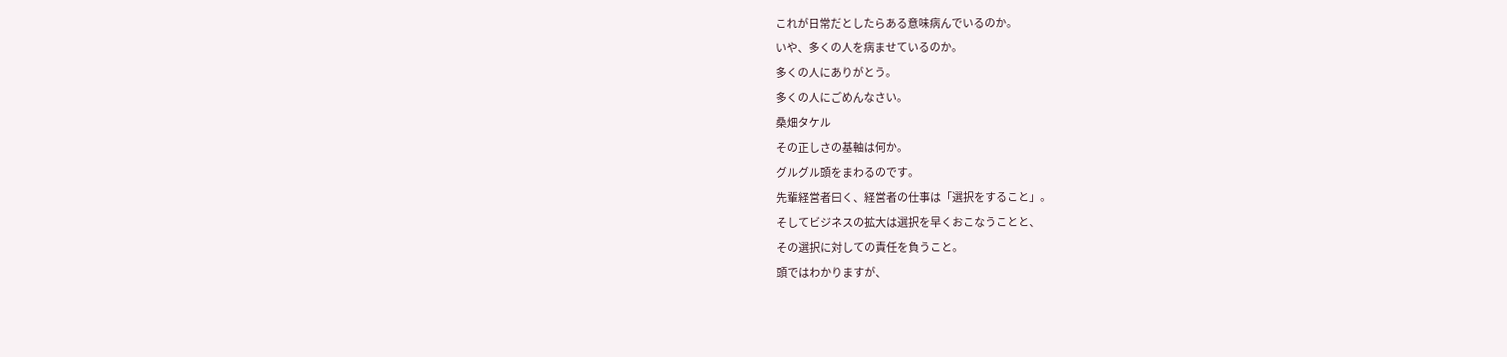これが日常だとしたらある意味病んでいるのか。
いや、多くの人を病ませているのか。
多くの人にありがとう。
多くの人にごめんなさい。
桑畑タケル
その正しさの基軸は何か。
グルグル頭をまわるのです。
先輩経営者曰く、経営者の仕事は「選択をすること」。
そしてビジネスの拡大は選択を早くおこなうことと、
その選択に対しての責任を負うこと。
頭ではわかりますが、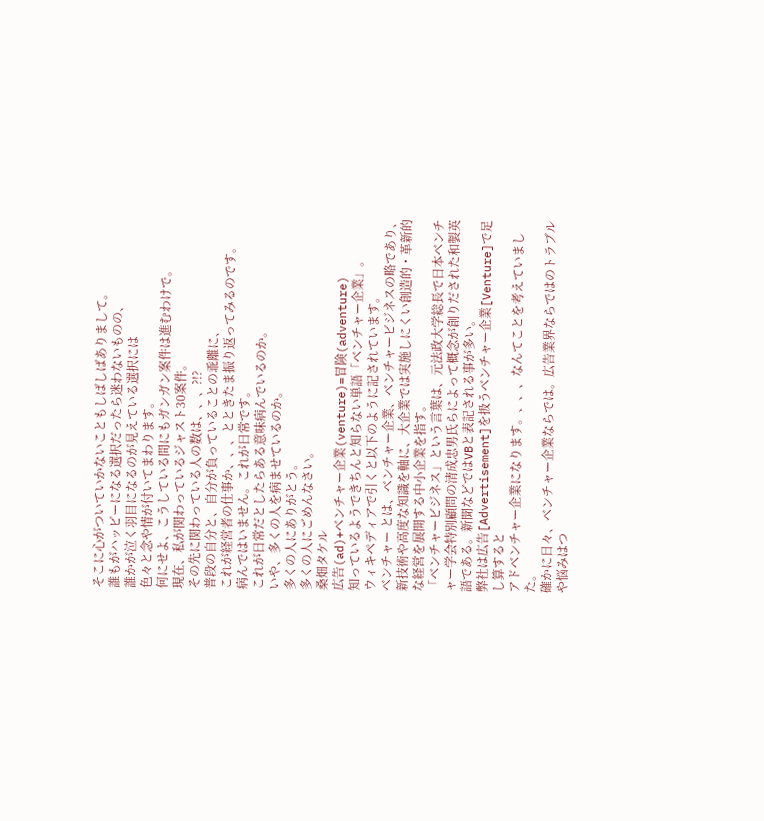そこに心がついていかないこともしばしばありまして。
誰もがハッピーになる選択だったら迷わないものの、
誰かが泣く羽目になるのが見えている選択には
色々と念や情が付いてまわります。
何にせよ、こうしている間にもガンガン案件は進むわけで。
現在、私が関わっているジャスト30案件。
その先に関わっている人の数は、、、?!?
普段の自分と、自分が負っていることの乖離に、
これが経営者の仕事か、、、とときたま振り返ってみるのです。
病んではいません。これが日常です。
これが日常だとしたらある意味病んでいるのか。
いや、多くの人を病ませているのか。
多くの人にありがとう。
多くの人にごめんなさい。
桑畑タケル
広告(ad)+ベンチャー企業(venture)=冒険(adventure)
知っているようできちんと知らない単語「ベンチャー企業」。
ウィキペディアで引くと以下のように記されています。
ベンチャー とは、ベンチャー企業、ベンチャービジネスの略であり、新技術や高度な知識を軸に、大企業では実施しにくい創造的・革新的な経営を展開する中小企業を指す。
「ベンチャービジネス」という言葉は、元法政大学総長で日本ベンチャー学会特別顧問の清成忠男氏らによって概念が創りだされた和製英語である。新聞などではVBと表記される事が多い。
弊社は広告[Advertisement]を扱うベンチャー企業[Venture]で足し算すると
アドベンチャー企業になります。、、、なんてことを考えていました。
確かに日々、ベンチャー企業ならでは。広告業界ならではのトラブルや悩みはつ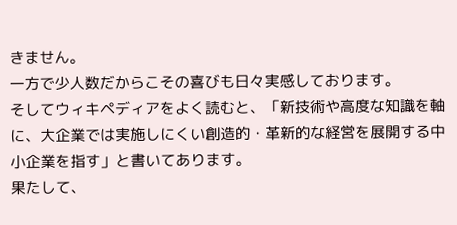きません。
一方で少人数だからこその喜びも日々実感しております。
そしてウィキペディアをよく読むと、「新技術や高度な知識を軸に、大企業では実施しにくい創造的・革新的な経営を展開する中小企業を指す」と書いてあります。
果たして、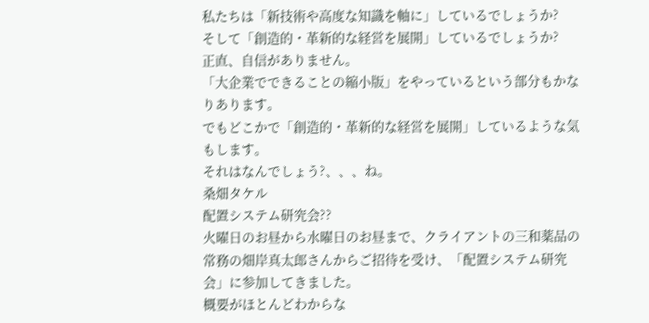私たちは「新技術や高度な知識を軸に」しているでしょうか?
そして「創造的・革新的な経営を展開」しているでしょうか?
正直、自信がありません。
「大企業でできることの縮小版」をやっているという部分もかなりあります。
でもどこかで「創造的・革新的な経営を展開」しているような気もします。
それはなんでしょう?、、、ね。
桑畑タケル
配置システム研究会??
火曜日のお昼から水曜日のお昼まで、クライアントの三和薬品の常務の畑岸真太郎さんからご招待を受け、「配置システム研究会」に参加してきました。
概要がほとんどわからな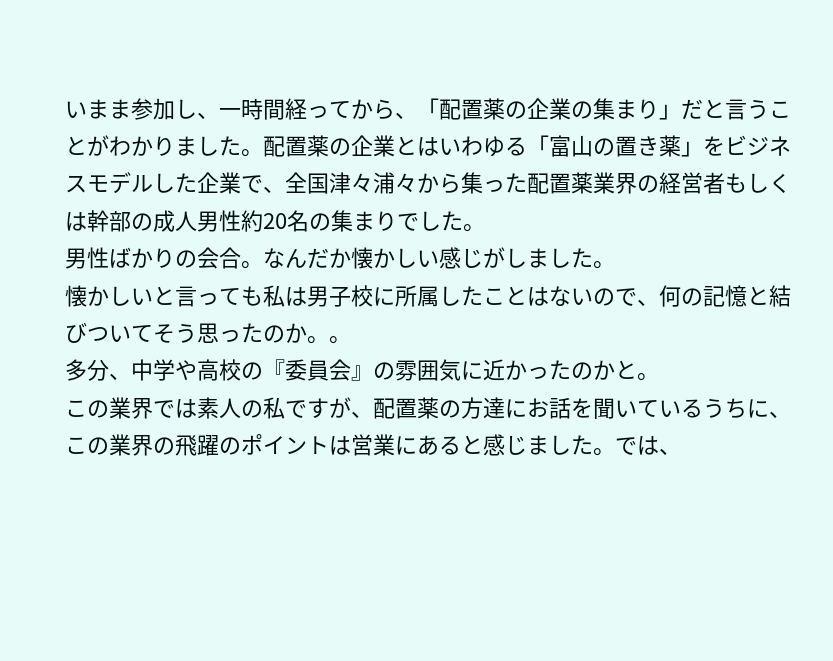いまま参加し、一時間経ってから、「配置薬の企業の集まり」だと言うことがわかりました。配置薬の企業とはいわゆる「富山の置き薬」をビジネスモデルした企業で、全国津々浦々から集った配置薬業界の経営者もしくは幹部の成人男性約20名の集まりでした。
男性ばかりの会合。なんだか懐かしい感じがしました。
懐かしいと言っても私は男子校に所属したことはないので、何の記憶と結びついてそう思ったのか。。
多分、中学や高校の『委員会』の雰囲気に近かったのかと。
この業界では素人の私ですが、配置薬の方達にお話を聞いているうちに、この業界の飛躍のポイントは営業にあると感じました。では、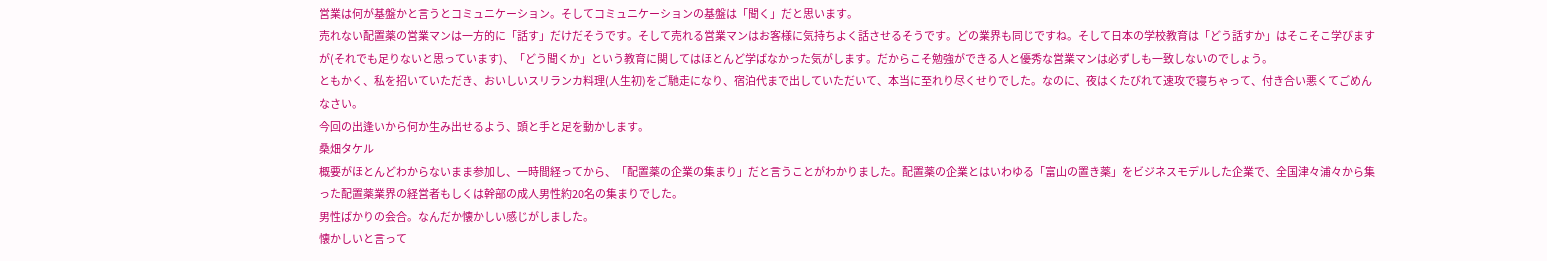営業は何が基盤かと言うとコミュニケーション。そしてコミュニケーションの基盤は「聞く」だと思います。
売れない配置薬の営業マンは一方的に「話す」だけだそうです。そして売れる営業マンはお客様に気持ちよく話させるそうです。どの業界も同じですね。そして日本の学校教育は「どう話すか」はそこそこ学びますが(それでも足りないと思っています)、「どう聞くか」という教育に関してはほとんど学ばなかった気がします。だからこそ勉強ができる人と優秀な営業マンは必ずしも一致しないのでしょう。
ともかく、私を招いていただき、おいしいスリランカ料理(人生初)をご馳走になり、宿泊代まで出していただいて、本当に至れり尽くせりでした。なのに、夜はくたびれて速攻で寝ちゃって、付き合い悪くてごめんなさい。
今回の出逢いから何か生み出せるよう、頭と手と足を動かします。
桑畑タケル
概要がほとんどわからないまま参加し、一時間経ってから、「配置薬の企業の集まり」だと言うことがわかりました。配置薬の企業とはいわゆる「富山の置き薬」をビジネスモデルした企業で、全国津々浦々から集った配置薬業界の経営者もしくは幹部の成人男性約20名の集まりでした。
男性ばかりの会合。なんだか懐かしい感じがしました。
懐かしいと言って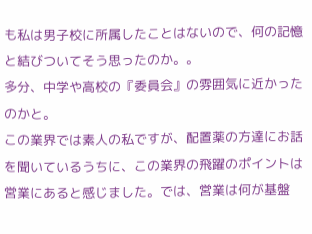も私は男子校に所属したことはないので、何の記憶と結びついてそう思ったのか。。
多分、中学や高校の『委員会』の雰囲気に近かったのかと。
この業界では素人の私ですが、配置薬の方達にお話を聞いているうちに、この業界の飛躍のポイントは営業にあると感じました。では、営業は何が基盤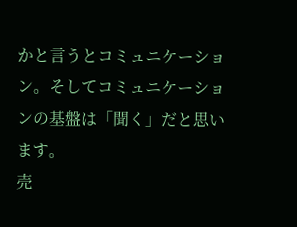かと言うとコミュニケーション。そしてコミュニケーションの基盤は「聞く」だと思います。
売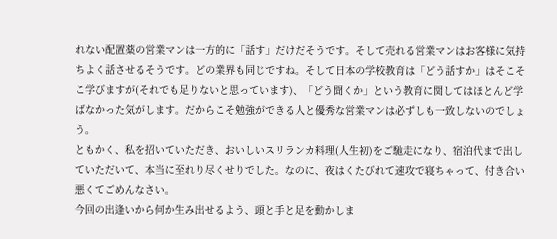れない配置薬の営業マンは一方的に「話す」だけだそうです。そして売れる営業マンはお客様に気持ちよく話させるそうです。どの業界も同じですね。そして日本の学校教育は「どう話すか」はそこそこ学びますが(それでも足りないと思っています)、「どう聞くか」という教育に関してはほとんど学ばなかった気がします。だからこそ勉強ができる人と優秀な営業マンは必ずしも一致しないのでしょう。
ともかく、私を招いていただき、おいしいスリランカ料理(人生初)をご馳走になり、宿泊代まで出していただいて、本当に至れり尽くせりでした。なのに、夜はくたびれて速攻で寝ちゃって、付き合い悪くてごめんなさい。
今回の出逢いから何か生み出せるよう、頭と手と足を動かしま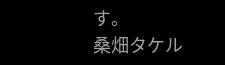す。
桑畑タケル